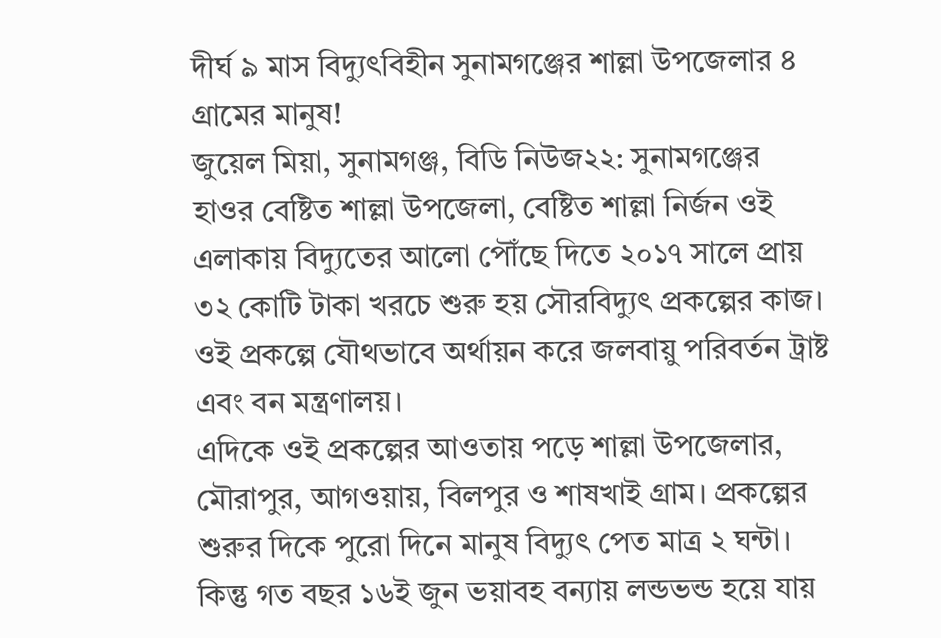দীর্ঘ ৯ মাস বিদ্যুৎবিহীন সুনামগঞ্জের শাল্লা উপজেলার ৪ গ্রামের মানুষ!
জুয়েল মিয়া, সুনামগঞ্জ, বিডি নিউজ২২: সুনামগঞ্জের হাওর বেষ্টিত শাল্লা উপজেলা, বেষ্টিত শাল্লা নির্জন ওই এলাকায় বিদ্যুতের আলো পৌঁছে দিতে ২০১৭ সালে প্রায় ৩২ কোটি টাকা খরচে শুরু হয় সৌরবিদ্যুৎ প্রকল্পের কাজ। ওই প্রকল্পে যৌথভাবে অর্থায়ন করে জলবায়ু পরিবর্তন ট্রাষ্ট এবং বন মন্ত্রণালয়।
এদিকে ওই প্রকল্পের আওতায় পড়ে শাল্লা উপজেলার, মৌরাপুর, আগওয়ায়, বিলপুর ও শাষখাই গ্রাম। প্রকল্পের শুরুর দিকে পুরো দিনে মানুষ বিদ্যুৎ পেত মাত্র ২ ঘন্টা।
কিন্তু গত বছর ১৬ই জুন ভয়াবহ বন্যায় লন্ডভন্ড হয়ে যায়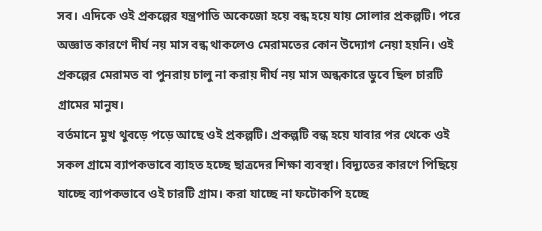সব। এদিকে ওই প্রকল্পের যন্ত্রপাতি অকেজো হয়ে বন্ধ হয়ে যায় সোলার প্রকল্পটি। পরে অজ্ঞাত কারণে দীর্ঘ নয় মাস বন্ধ থাকলেও মেরামতের কোন উদ্যোগ নেয়া হয়নি। ওই প্রকল্পের মেরামত বা পুনরায় চালু না করায় দীর্ঘ নয় মাস অন্ধকারে ডুবে ছিল চারটি গ্রামের মানুষ।
বর্তমানে মুখ থুবড়ে পড়ে আছে ওই প্রকল্পটি। প্রকল্পটি বন্ধ হয়ে যাবার পর থেকে ওই সকল গ্রামে ব্যাপকভাবে ব্যাহত হচ্ছে ছাত্রদের শিক্ষা ব্যবস্থা। বিদ্যুতের কারণে পিছিয়ে যাচ্ছে ব্যাপকভাবে ওই চারটি গ্রাম। করা যাচ্ছে না ফটোকপি হচ্ছে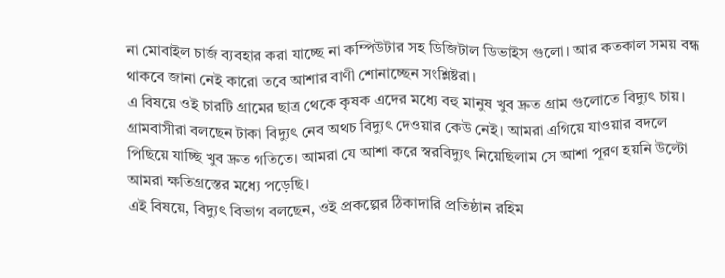না মোবাইল চার্জ ব্যবহার করা যাচ্ছে না কম্পিউটার সহ ডিজিটাল ডিভাইস গুলো। আর কতকাল সময় বন্ধ থাকবে জানা নেই কারো তবে আশার বাণী শোনাচ্ছেন সংশ্লিষ্টরা।
এ বিষয়ে ওই চারটি গ্রামের ছাত্র থেকে কৃষক এদের মধ্যে বহু মানুষ খুব দ্রুত গ্রাম গুলোতে বিদ্যুৎ চায়। গ্রামবাসীরা বলছেন টাকা বিদ্যুৎ নেব অথচ বিদ্যুৎ দেওয়ার কেউ নেই। আমরা এগিয়ে যাওয়ার বদলে পিছিয়ে যাচ্ছি খুব দ্রুত গতিতে। আমরা যে আশা করে স্বরবিদ্যুৎ নিয়েছিলাম সে আশা পূরণ হয়নি উল্টো আমরা ক্ষতিগ্রস্তের মধ্যে পড়েছি।
এই বিষয়ে, বিদ্যুৎ বিভাগ বলছেন, ওই প্রকল্পের ঠিকাদারি প্রতিষ্ঠান রহিম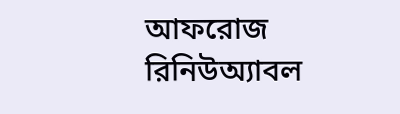আফরোজ রিনিউঅ্যাবল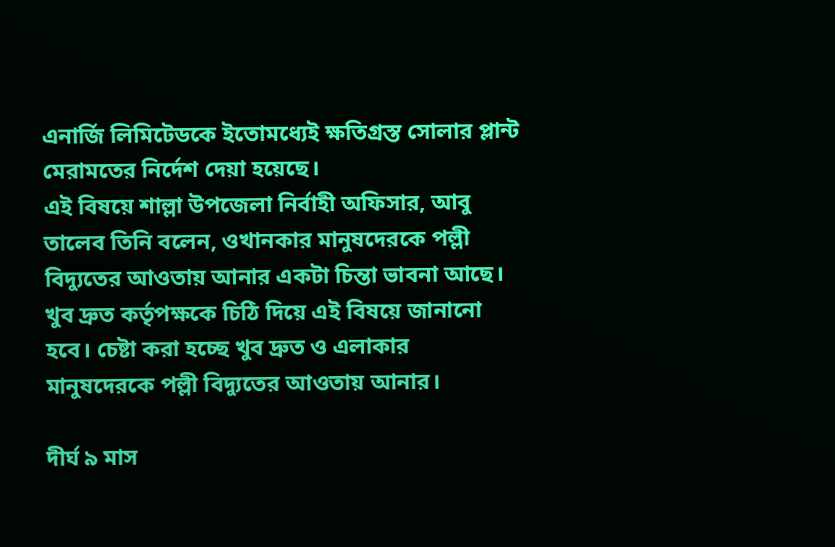এনার্জি লিমিটেডকে ইতোমধ্যেই ক্ষতিগ্রস্ত সোলার প্লান্ট মেরামতের নির্দেশ দেয়া হয়েছে।
এই বিষয়ে শাল্লা উপজেলা নির্বাহী অফিসার, আবু তালেব তিনি বলেন, ওখানকার মানুষদেরকে পল্লী বিদ্যুতের আওতায় আনার একটা চিন্তা ভাবনা আছে। খুব দ্রুত কর্তৃপক্ষকে চিঠি দিয়ে এই বিষয়ে জানানো হবে। চেষ্টা করা হচ্ছে খুব দ্রুত ও এলাকার মানুষদেরকে পল্লী বিদ্যুতের আওতায় আনার।

দীর্ঘ ৯ মাস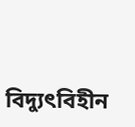বিদ্যুৎবিহীন